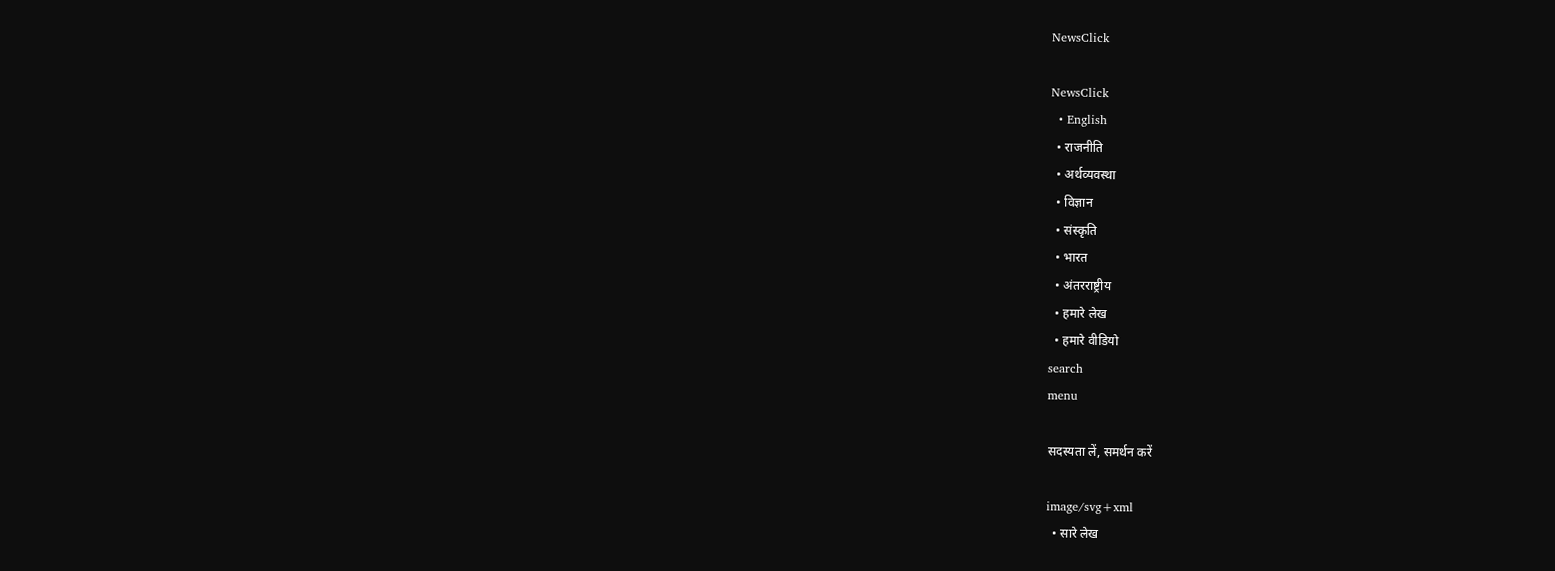NewsClick

NewsClick
  • English
  • राजनीति
  • अर्थव्यवस्था
  • विज्ञान
  • संस्कृति
  • भारत
  • अंतरराष्ट्रीय
  • हमारे लेख
  • हमारे वीडियो
search
menu

सदस्यता लें, समर्थन करें

image/svg+xml
  • सारे लेख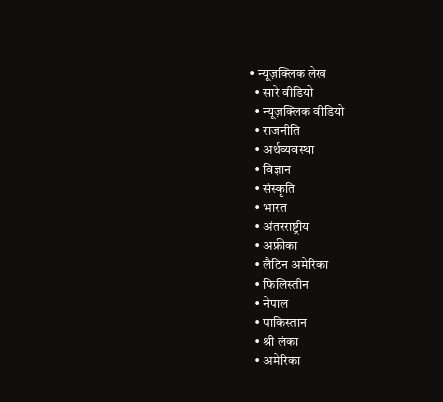• न्यूज़क्लिक लेख
  • सारे वीडियो
  • न्यूज़क्लिक वीडियो
  • राजनीति
  • अर्थव्यवस्था
  • विज्ञान
  • संस्कृति
  • भारत
  • अंतरराष्ट्रीय
  • अफ्रीका
  • लैटिन अमेरिका
  • फिलिस्तीन
  • नेपाल
  • पाकिस्तान
  • श्री लंका
  • अमेरिका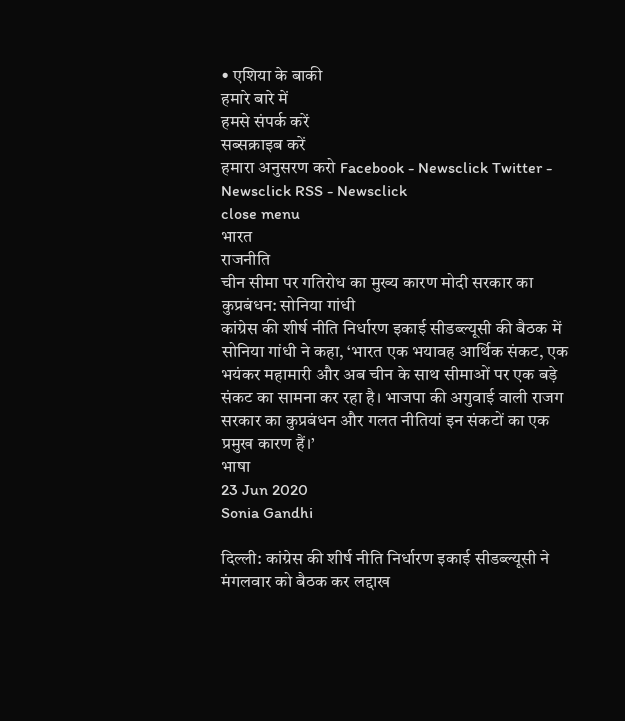• एशिया के बाकी
हमारे बारे में
हमसे संपर्क करें
सब्सक्राइब करें
हमारा अनुसरण करो Facebook - Newsclick Twitter - Newsclick RSS - Newsclick
close menu
भारत
राजनीति
चीन सीमा पर गतिरोध का मुख्य कारण मोदी सरकार का कुप्रबंधन: सोनिया गांधी
कांग्रेस की शीर्ष नीति निर्धारण इकाई सीडब्ल्यूसी की बैठक में सोनिया गांधी ने कहा, ‘भारत एक भयावह आर्थिक संकट, एक भयंकर महामारी और अब चीन के साथ सीमाओं पर एक बड़े संकट का सामना कर रहा है। भाजपा की अगुवाई वाली राजग सरकार का कुप्रबंधन और गलत नीतियां इन संकटों का एक प्रमुख कारण हैं।’
भाषा
23 Jun 2020
Sonia Gandhi

दिल्ली: कांग्रेस की शीर्ष नीति निर्धारण इकाई सीडब्ल्यूसी ने मंगलवार को बैठक कर लद्दाख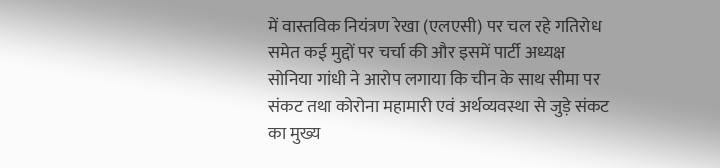में वास्तविक नियंत्रण रेखा (एलएसी) पर चल रहे गतिरोध समेत कई मुद्दों पर चर्चा की और इसमें पार्टी अध्यक्ष सोनिया गांधी ने आरोप लगाया कि चीन के साथ सीमा पर संकट तथा कोरोना महामारी एवं अर्थव्यवस्था से जुड़े संकट का मुख्य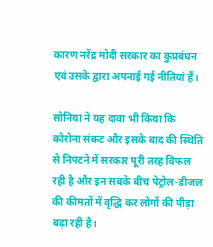कारण नरेंद्र मोदी सरकार का कुप्रबंधन एवं उसके द्वारा अपनाई गई नीतियां हैं।

सोनिया ने यह दावा भी किया कि कोरोना संकट और इसके बाद की स्थिति से निपटने में सरकार पूरी तरह विफल रही है और इन सबके बीच पेट्रोल-डीजल की कीमतों में वृद्धि कर लोगों की पीड़ा बढ़ा रही है।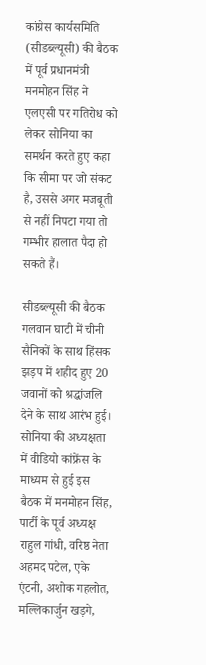कांग्रेस कार्यसमिति (सीडब्ल्यूसी) की बैठक में पूर्व प्रधानमंत्री मनमोहन सिंह ने एलएसी पर गतिरोध को लेकर सोनिया का समर्थन करते हुए कहा कि सीमा पर जो संकट है, उससे अगर मजबूती से नहीं निपटा गया तो गम्भीर हालात पैदा हो सकते हैं।

सीडब्ल्यूसी की बैठक गलवान घाटी में चीनी सैनिकों के साथ हिंसक झड़प में शहीद हुए 20 जवानों को श्रद्धांजलि देने के साथ आरंभ हुई। सोनिया की अध्यक्षता में वीडियो कांफ्रेंस के माध्यम से हुई इस बैठक में मनमोहन सिंह, पार्टी के पूर्व अध्यक्ष राहुल गांधी, वरिष्ठ नेता अहमद पटेल, एके एंटनी, अशोक गहलोत, मल्लिकार्जुन खड़गे,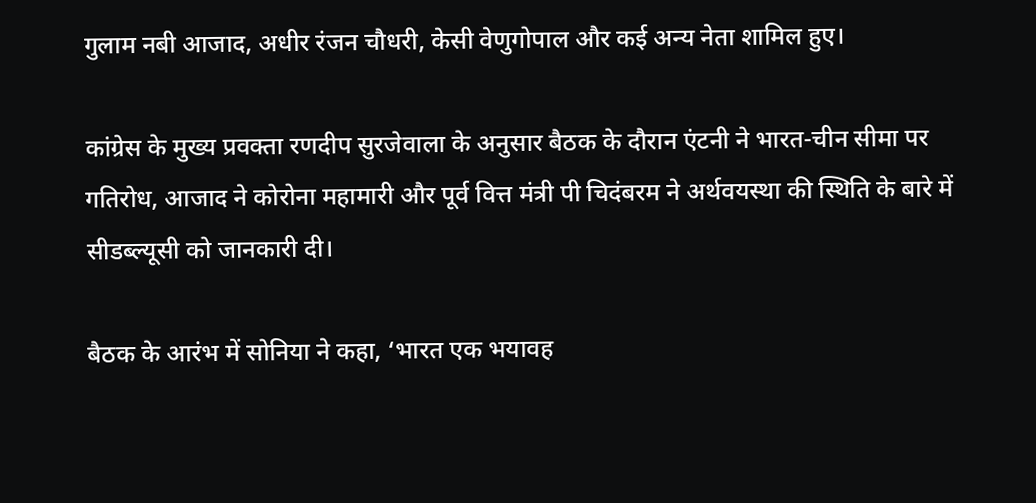गुलाम नबी आजाद, अधीर रंजन चौधरी, केसी वेणुगोपाल और कई अन्य नेता शामिल हुए।

कांग्रेस के मुख्य प्रवक्ता रणदीप सुरजेवाला के अनुसार बैठक के दौरान एंटनी ने भारत-चीन सीमा पर गतिरोध, आजाद ने कोरोना महामारी और पूर्व वित्त मंत्री पी चिदंबरम ने अर्थवयस्था की स्थिति के बारे में सीडब्ल्यूसी को जानकारी दी।

बैठक के आरंभ में सोनिया ने कहा, ‘भारत एक भयावह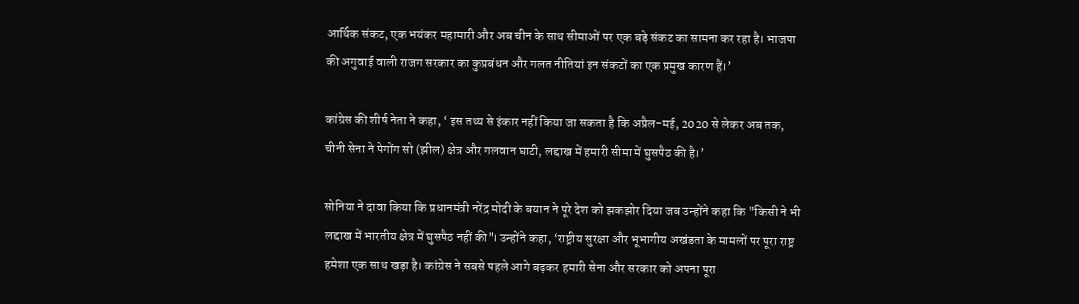आर्थिक संकट, एक भयंकर महामारी और अब चीन के साथ सीमाओं पर एक बड़े संकट का सामना कर रहा है। भाजपा की अगुवाई वाली राजग सरकार का कुप्रबंधन और गलत नीतियां इन संकटों का एक प्रमुख कारण हैं।’

कांग्रेस की शीर्ष नेता ने कहा, ‘ इस तथ्य से इंकार नहीं किया जा सकता है कि अप्रैल-मई, 2020 से लेकर अब तक, चीनी सेना ने पेगोंग सो (झील) क्षेत्र और गलवान घाटी, लद्दाख में हमारी सीमा में घुसपैठ की है।’

सोनिया ने दावा किया कि प्रधानमंत्री नरेंद्र मोदी के बयान ने पूरे देश को झकझोर दिया जब उन्होंने कहा कि "किसी ने भी लद्दाख में भारतीय क्षेत्र में घुसपैठ नहीं की"। उन्होंने कहा, ‘राष्ट्रीय सुरक्षा और भूभागीय अखंडता के मामलों पर पूरा राष्ट्र हमेशा एक साथ खड़ा है। कांग्रेस ने सबसे पहले आगे बढ़कर हमारी सेना और सरकार को अपना पूरा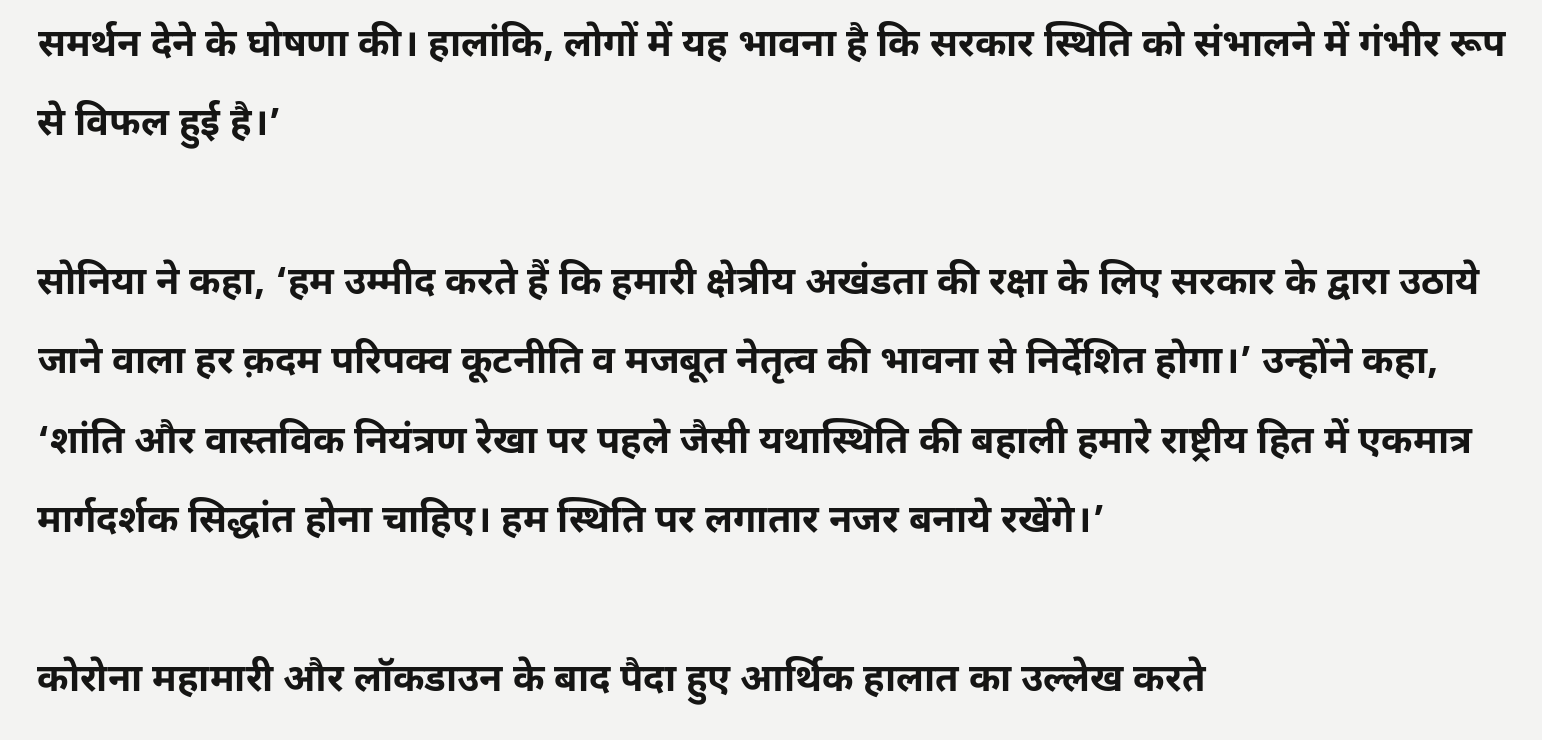समर्थन देने के घोषणा की। हालांकि, लोगों में यह भावना है कि सरकार स्थिति को संभालने में गंभीर रूप से विफल हुई है।’

सोनिया ने कहा, ‘हम उम्मीद करते हैं कि हमारी क्षेत्रीय अखंडता की रक्षा के लिए सरकार के द्वारा उठाये जाने वाला हर क़दम परिपक्व कूटनीति व मजबूत नेतृत्व की भावना से निर्देशित होगा।’ उन्होंने कहा, ‘शांति और वास्तविक नियंत्रण रेखा पर पहले जैसी यथास्थिति की बहाली हमारे राष्ट्रीय हित में एकमात्र मार्गदर्शक सिद्धांत होना चाहिए। हम स्थिति पर लगातार नजर बनाये रखेंगे।’

कोरोना महामारी और लॉकडाउन के बाद पैदा हुए आर्थिक हालात का उल्लेख करते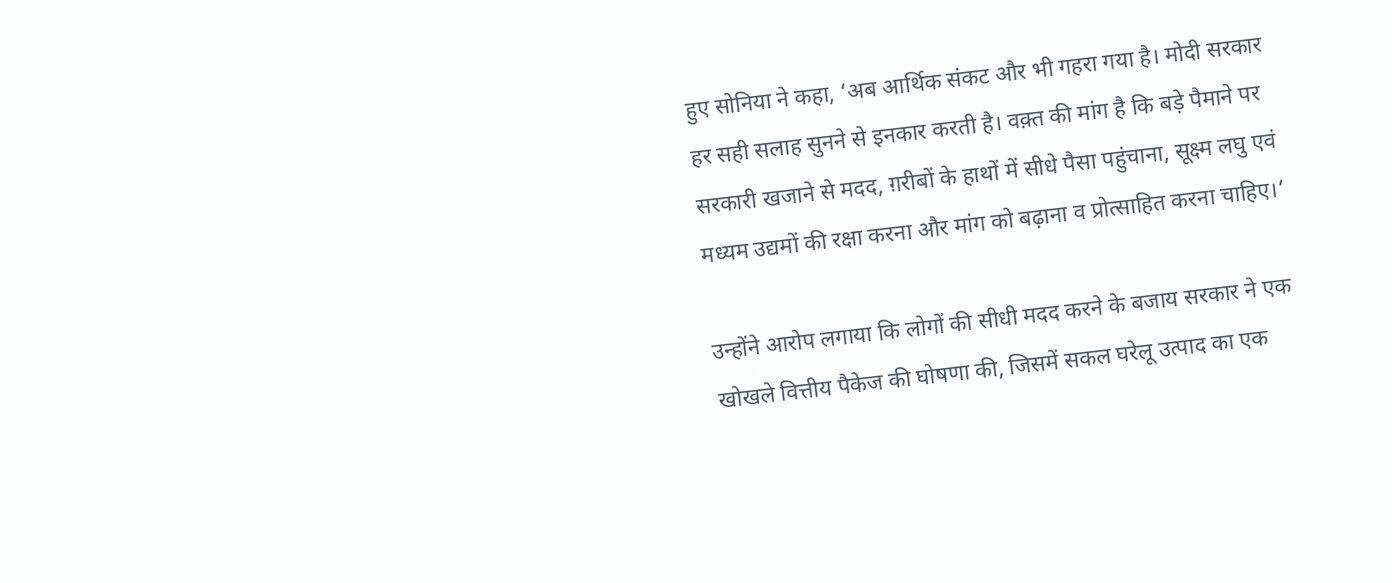हुए सोनिया ने कहा, ‘अब आर्थिक संकट और भी गहरा गया है। मोदी सरकार हर सही सलाह सुनने से इनकार करती है। वक़्त की मांग है कि बड़े पैमाने पर सरकारी खजाने से मदद, ग़रीबों के हाथों में सीधे पैसा पहुंचाना, सूक्ष्म लघु एवं मध्यम उद्यमों की रक्षा करना और मांग को बढ़ाना व प्रोत्साहित करना चाहिए।’

उन्होंने आरोप लगाया कि लोगों की सीधी मदद करने के बजाय सरकार ने एक खोखले वित्तीय पैकेज की घोषणा की, जिसमें सकल घरेलू उत्पाद का एक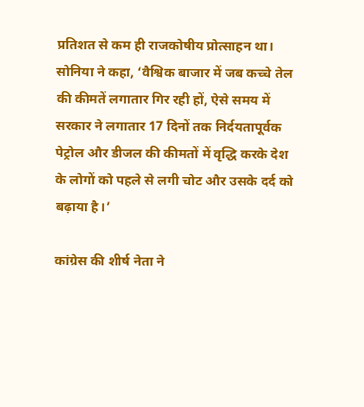प्रतिशत से कम ही राजकोषीय प्रोत्साहन था। सोनिया ने कहा, ‘वैश्विक बाजार में जब कच्चे तेल की कीमतें लगातार गिर रही हों, ऐसे समय में सरकार ने लगातार 17 दिनों तक निर्दयतापूर्वक पेट्रोल और डीजल की कीमतों में वृद्धि करके देश के लोगों को पहले से लगी चोट और उसके दर्द को बढ़ाया है।’

कांग्रेस की शीर्ष नेता ने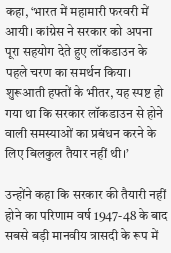कहा, ‘भारत में महामारी फरवरी में आयी। कांग्रेस ने सरकार को अपना पूरा सहयोग देते हुए लॉकडाउन के पहले चरण का समर्थन किया। शुरूआती हफ्तों के भीतर, यह स्पष्ट हो गया था कि सरकार लॉकडाउन से होने वाली समस्याओं का प्रबंधन करने के लिए बिलकुल तैयार नहीं थी।’

उन्होंने कहा कि सरकार की तैयारी नहीं होने का परिणाम वर्ष 1947-48 के बाद सबसे बड़ी मानवीय त्रासदी के रूप में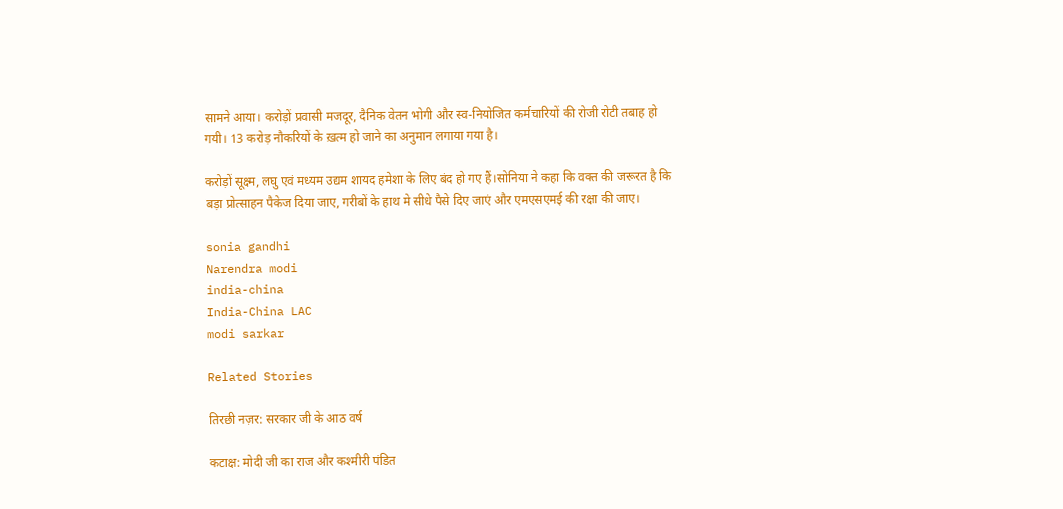सामने आया। करोड़ों प्रवासी मजदूर, दैनिक वेतन भोगी और स्व-नियोजित कर्मचारियों की रोजी रोटी तबाह हो गयी। 13 करोड़ नौकरियों के ख़त्म हो जाने का अनुमान लगाया गया है।

करोड़ों सूक्ष्म, लघु एवं मध्यम उद्यम शायद हमेशा के लिए बंद हो गए हैं।सोनिया ने कहा कि वक्त की जरूरत है कि बड़ा प्रोत्साहन पैकेज दिया जाए, गरीबों के हाथ मे सीधे पैसे दिए जाएं और एमएसएमई की रक्षा की जाए।

sonia gandhi
Narendra modi
india-china
India-China LAC
modi sarkar

Related Stories

तिरछी नज़र: सरकार जी के आठ वर्ष

कटाक्ष: मोदी जी का राज और कश्मीरी पंडित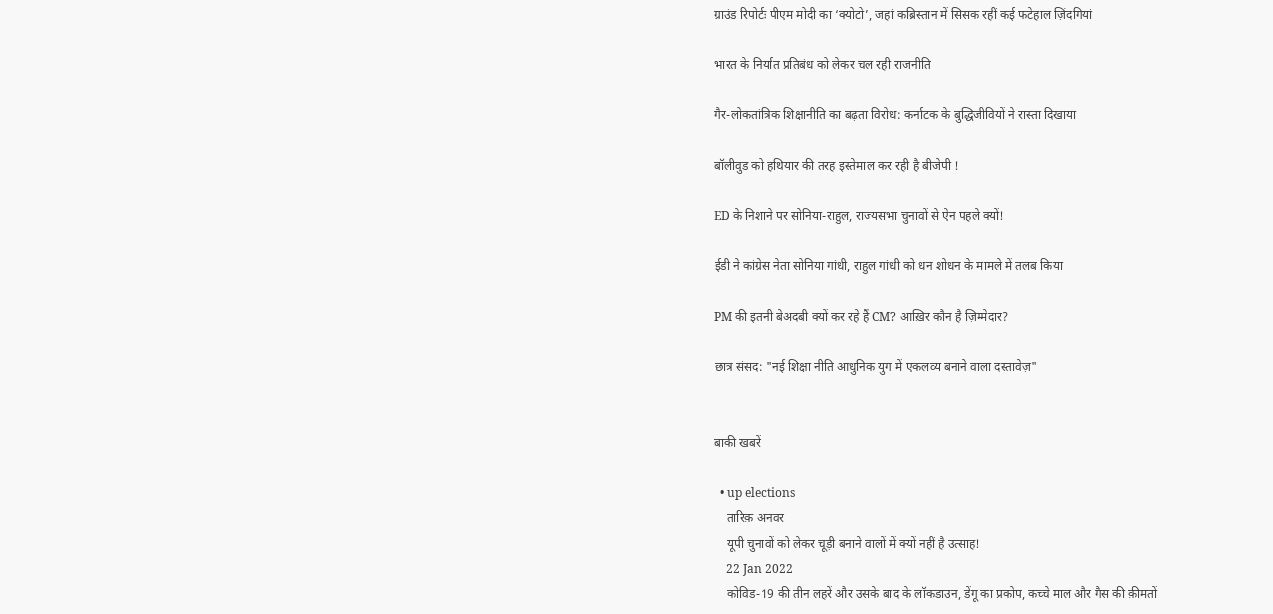ग्राउंड रिपोर्टः पीएम मोदी का ‘क्योटो’, जहां कब्रिस्तान में सिसक रहीं कई फटेहाल ज़िंदगियां

भारत के निर्यात प्रतिबंध को लेकर चल रही राजनीति

गैर-लोकतांत्रिक शिक्षानीति का बढ़ता विरोध: कर्नाटक के बुद्धिजीवियों ने रास्ता दिखाया

बॉलीवुड को हथियार की तरह इस्तेमाल कर रही है बीजेपी !

ED के निशाने पर सोनिया-राहुल, राज्यसभा चुनावों से ऐन पहले क्यों!

ईडी ने कांग्रेस नेता सोनिया गांधी, राहुल गांधी को धन शोधन के मामले में तलब किया

PM की इतनी बेअदबी क्यों कर रहे हैं CM? आख़िर कौन है ज़िम्मेदार?

छात्र संसद: "नई शिक्षा नीति आधुनिक युग में एकलव्य बनाने वाला दस्तावेज़"


बाकी खबरें

  • up elections
    तारिक़ अनवर
    यूपी चुनावों को लेकर चूड़ी बनाने वालों में क्यों नहीं है उत्साह!
    22 Jan 2022
    कोविड-19 की तीन लहरें और उसके बाद के लॉकडाउन, डेंगू का प्रकोप, कच्चे माल और गैस की क़ीमतों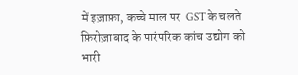में इज़ाफ़ा, कच्चे माल पर  GST के चलते फ़िरोज़ाबाद के पारंपरिक कांच उद्योग को भारी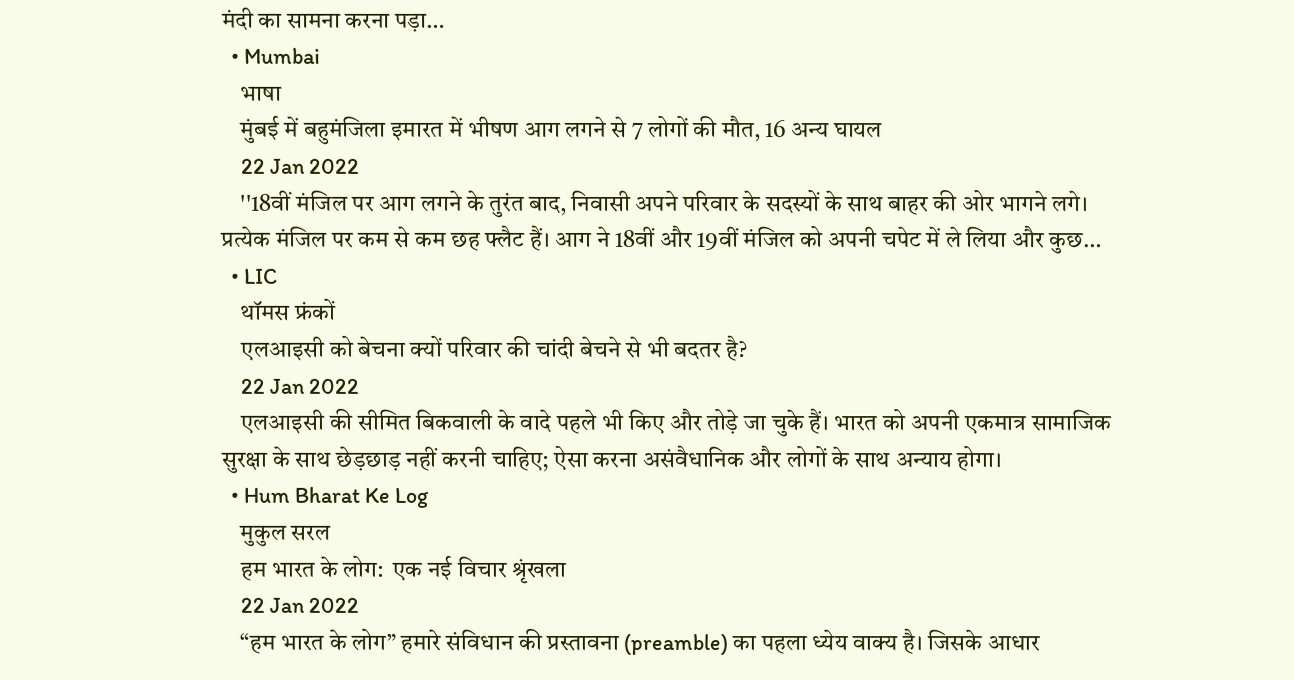मंदी का सामना करना पड़ा…
  • Mumbai
    भाषा
    मुंबई में बहुमंजिला इमारत में भीषण आग लगने से 7 लोगों की मौत, 16 अन्य घायल
    22 Jan 2022
    ''18वीं मंजिल पर आग लगने के तुरंत बाद, निवासी अपने परिवार के सदस्यों के साथ बाहर की ओर भागने लगे। प्रत्येक मंजिल पर कम से कम छह फ्लैट हैं। आग ने 18वीं और 19वीं मंजिल को अपनी चपेट में ले लिया और कुछ…
  • LIC
    थॉमस फ्रंकों
    एलआइसी को बेचना क्यों परिवार की चांदी बेचने से भी बदतर है?
    22 Jan 2022
    एलआइसी की सीमित बिकवाली के वादे पहले भी किए और तोड़े जा चुके हैं। भारत को अपनी एकमात्र सामाजिक सुरक्षा के साथ छेड़छाड़ नहीं करनी चाहिए; ऐसा करना असंवैधानिक और लोगों के साथ अन्याय होगा।
  • Hum Bharat Ke Log
    मुकुल सरल
    हम भारत के लोग:  एक नई विचार श्रृंखला
    22 Jan 2022
    “हम भारत के लोग” हमारे संविधान की प्रस्तावना (preamble) का पहला ध्येय वाक्य है। जिसके आधार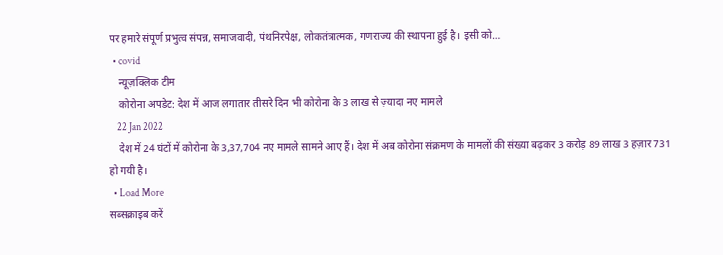पर हमारे संपूर्ण प्रभुत्व संपन्न, समाजवादी, पंथनिरपेक्ष, लोकतंत्रात्मक, गणराज्य की स्थापना हुई है। इसी को…
  • covid
    न्यूज़क्लिक टीम
    कोरोना अपडेट: देश में आज लगातार तीसरे दिन भी कोरोना के 3 लाख से ज़्यादा नए मामले
    22 Jan 2022
    देश में 24 घंटों में कोरोना के 3,37,704 नए मामले सामने आए हैं। देश में अब कोरोना संक्रमण के मामलों की संख्या बढ़कर 3 करोड़ 89 लाख 3 हज़ार 731 हो गयी है।
  • Load More
सब्सक्राइब करें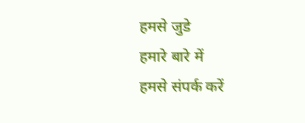हमसे जुडे
हमारे बारे में
हमसे संपर्क करें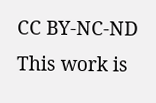CC BY-NC-ND This work is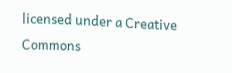licensed under a Creative Commons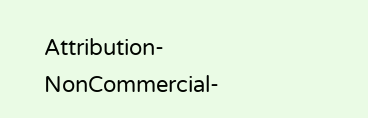Attribution-NonCommercial-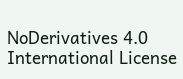NoDerivatives 4.0 International License